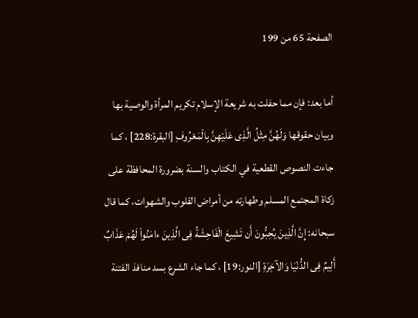الصفحة 65 من 199

أما بعد: فإن مما حفلت به شريعة الإسلام تكريم المرأة والوصية بها وبيان حقوقها وَلَهُنَّ مِثْلُ الَّذِى عَلَيْهِنَّ بِالْمَعْرُوفِ [البقرة:228] ، كما جاءت النصوص القطعية في الكتاب والسنة بضرورة المحافظة على زكاة المجتمع المسلم وطهارته من أمراض القلوب والشهوات، كما قال سبحانه: إِنَّ الَّذِينَ يُحِبُّونَ أَن تَشِيعَ الْفَاحِشَةُ فِى الَّذِينَ ءامَنُواْ لَهُمْ عَذَابٌ أَلِيمٌ فِى الدُّنْيَا وَالآخِرَةِ [النور:19] ، كما جاء الشرع بسد منافذ الفتنة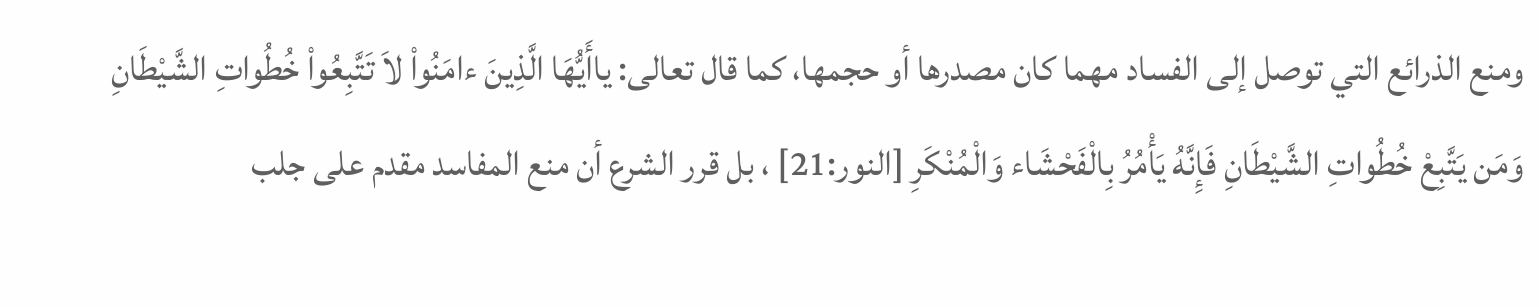ومنع الذرائع التي توصل إلى الفساد مهما كان مصدرها أو حجمها، كما قال تعالى: ياأَيُّهَا الَّذِينَ ءامَنُواْ لاَ تَتَّبِعُواْ خُطُواتِ الشَّيْطَانِ وَمَن يَتَّبِعْ خُطُواتِ الشَّيْطَانِ فَإِنَّهُ يَأْمُرُ بِالْفَحْشَاء وَالْمُنْكَرِ [النور:21] ، بل قرر الشرع أن منع المفاسد مقدم على جلب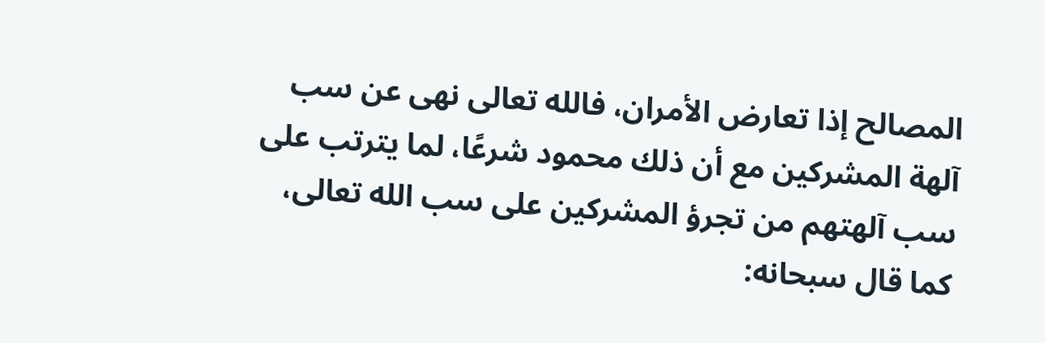المصالح إذا تعارض الأمران، فالله تعالى نهى عن سب آلهة المشركين مع أن ذلك محمود شرعًا، لما يترتب على سب آلهتهم من تجرؤ المشركين على سب الله تعالى، كما قال سبحانه: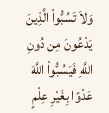وَلاَ تَسُبُّواْ الَّذِينَ يَدْعُونَ مِن دُونِ اللَّهِ فَيَسُبُّواْ اللَّهَ عَدْوًا بِغَيْرِ عِلْمٍ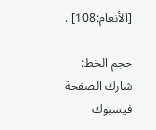[الأنعام:108] .

حجم الخط:
شارك الصفحة
فيسبوك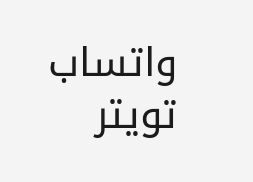واتساب تويتر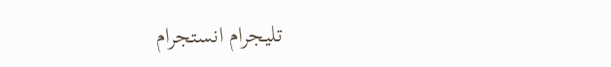تليجرام انستجرام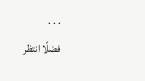. . .
فضلًا انتظر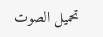تحميل الصوت